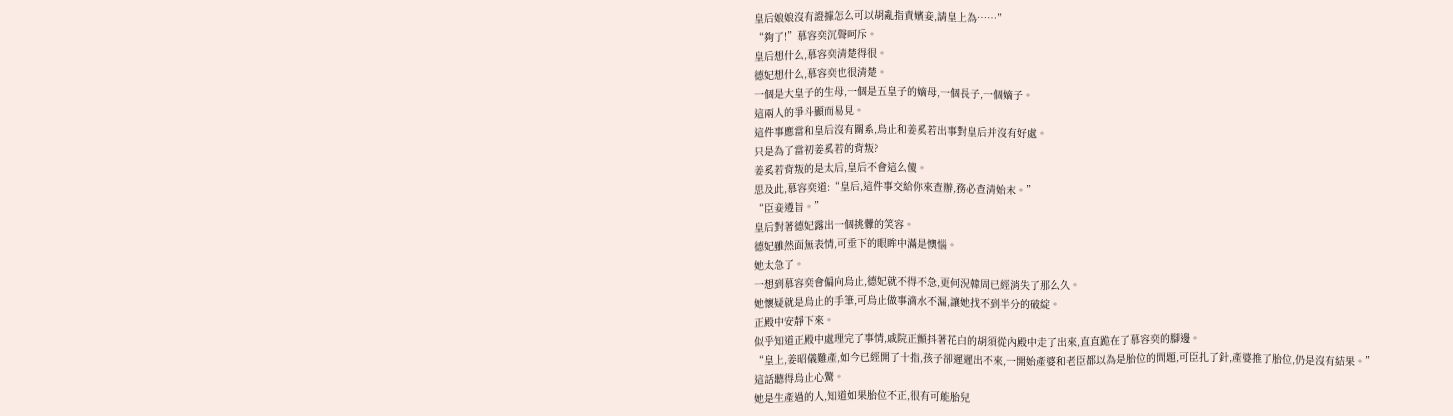皇后娘娘沒有證據怎么可以胡亂指責嬪妾,請皇上為……”
“夠了!”慕容奕沉聲呵斥。
皇后想什么,慕容奕清楚得很。
德妃想什么,慕容奕也很清楚。
一個是大皇子的生母,一個是五皇子的嫡母,一個長子,一個嫡子。
這兩人的爭斗顯而易見。
這件事應當和皇后沒有關系,烏止和姜奚若出事對皇后并沒有好處。
只是為了當初姜奚若的背叛?
姜奚若背叛的是太后,皇后不會這么傻。
思及此,慕容奕道:“皇后,這件事交給你來查辦,務必查清始末。”
“臣妾遵旨。”
皇后對著德妃露出一個挑釁的笑容。
德妃雖然面無表情,可垂下的眼眸中滿是懊惱。
她太急了。
一想到慕容奕會偏向烏止,德妃就不得不急,更何況韓周已經消失了那么久。
她懷疑就是烏止的手筆,可烏止做事滴水不漏,讓她找不到半分的破綻。
正殿中安靜下來。
似乎知道正殿中處理完了事情,戚院正顫抖著花白的胡須從內殿中走了出來,直直跪在了慕容奕的腳邊。
“皇上,姜昭儀難產,如今已經開了十指,孩子卻遲遲出不來,一開始產婆和老臣都以為是胎位的問題,可臣扎了針,產婆推了胎位,仍是沒有結果。”
這話聽得烏止心驚。
她是生產過的人,知道如果胎位不正,很有可能胎兒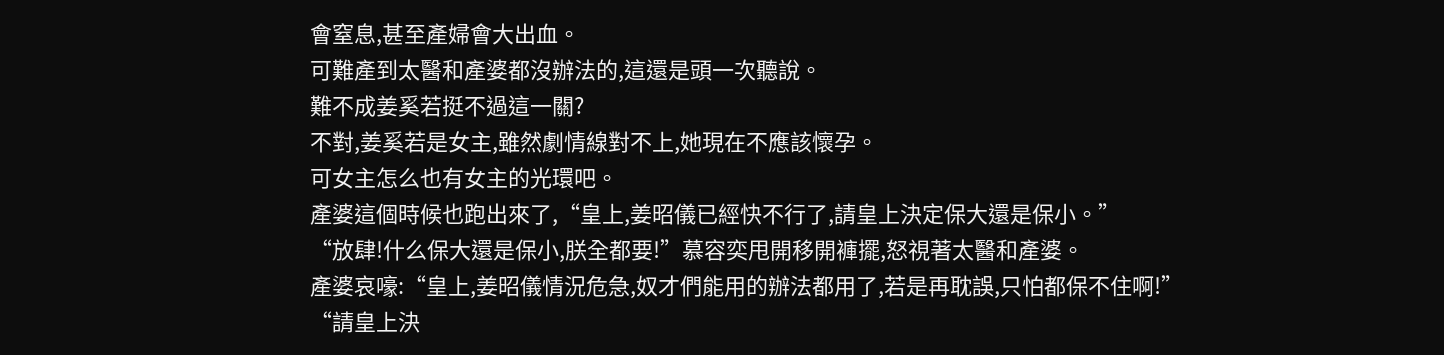會窒息,甚至產婦會大出血。
可難產到太醫和產婆都沒辦法的,這還是頭一次聽說。
難不成姜奚若挺不過這一關?
不對,姜奚若是女主,雖然劇情線對不上,她現在不應該懷孕。
可女主怎么也有女主的光環吧。
產婆這個時候也跑出來了,“皇上,姜昭儀已經快不行了,請皇上決定保大還是保小。”
“放肆!什么保大還是保小,朕全都要!”慕容奕甩開移開褲擺,怒視著太醫和產婆。
產婆哀嚎:“皇上,姜昭儀情況危急,奴才們能用的辦法都用了,若是再耽誤,只怕都保不住啊!”
“請皇上決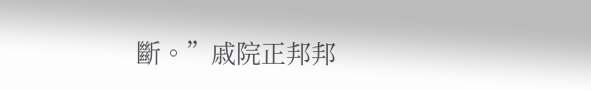斷。”戚院正邦邦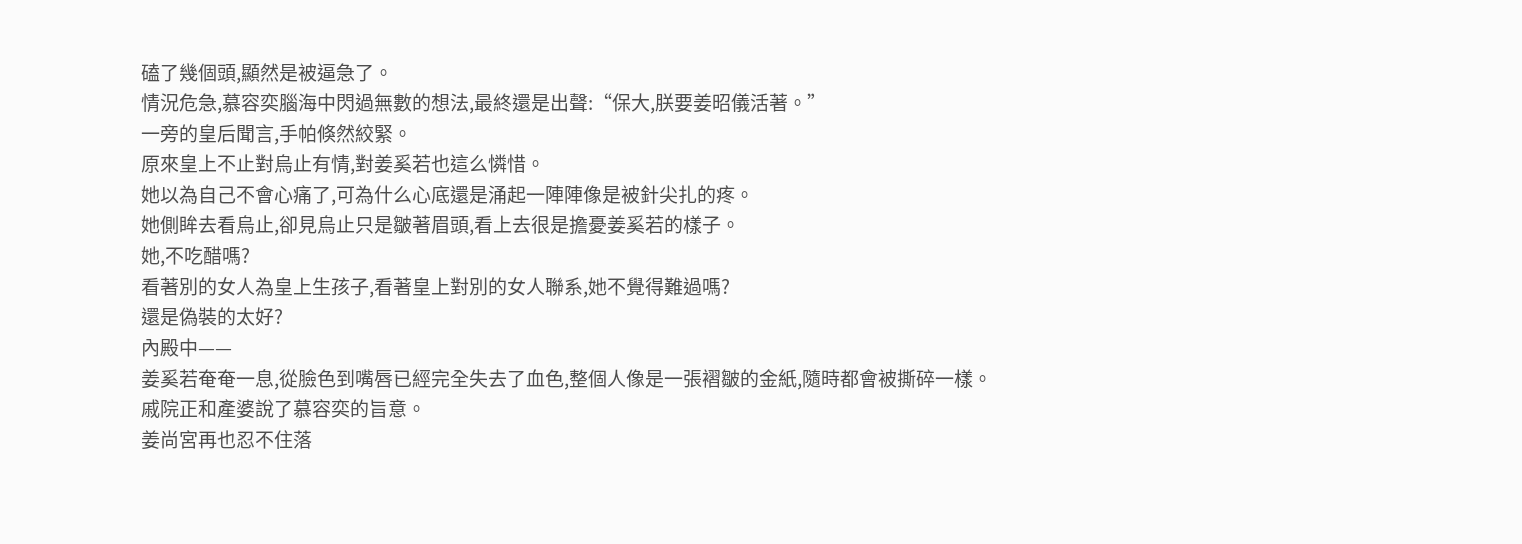磕了幾個頭,顯然是被逼急了。
情況危急,慕容奕腦海中閃過無數的想法,最終還是出聲:“保大,朕要姜昭儀活著。”
一旁的皇后聞言,手帕倏然絞緊。
原來皇上不止對烏止有情,對姜奚若也這么憐惜。
她以為自己不會心痛了,可為什么心底還是涌起一陣陣像是被針尖扎的疼。
她側眸去看烏止,卻見烏止只是皺著眉頭,看上去很是擔憂姜奚若的樣子。
她,不吃醋嗎?
看著別的女人為皇上生孩子,看著皇上對別的女人聯系,她不覺得難過嗎?
還是偽裝的太好?
內殿中——
姜奚若奄奄一息,從臉色到嘴唇已經完全失去了血色,整個人像是一張褶皺的金紙,隨時都會被撕碎一樣。
戚院正和產婆說了慕容奕的旨意。
姜尚宮再也忍不住落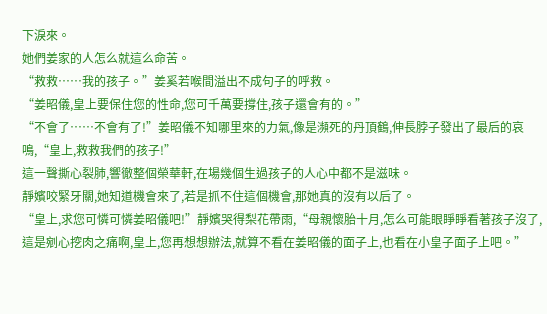下淚來。
她們姜家的人怎么就這么命苦。
“救救……我的孩子。”姜奚若喉間溢出不成句子的呼救。
“姜昭儀,皇上要保住您的性命,您可千萬要撐住,孩子還會有的。”
“不會了……不會有了!”姜昭儀不知哪里來的力氣,像是瀕死的丹頂鶴,伸長脖子發出了最后的哀鳴,“皇上,救救我們的孩子!”
這一聲撕心裂肺,響徹整個榮華軒,在場幾個生過孩子的人心中都不是滋味。
靜嬪咬緊牙關,她知道機會來了,若是抓不住這個機會,那她真的沒有以后了。
“皇上,求您可憐可憐姜昭儀吧!”靜嬪哭得梨花帶雨,“母親懷胎十月,怎么可能眼睜睜看著孩子沒了,這是剜心挖肉之痛啊,皇上,您再想想辦法,就算不看在姜昭儀的面子上,也看在小皇子面子上吧。”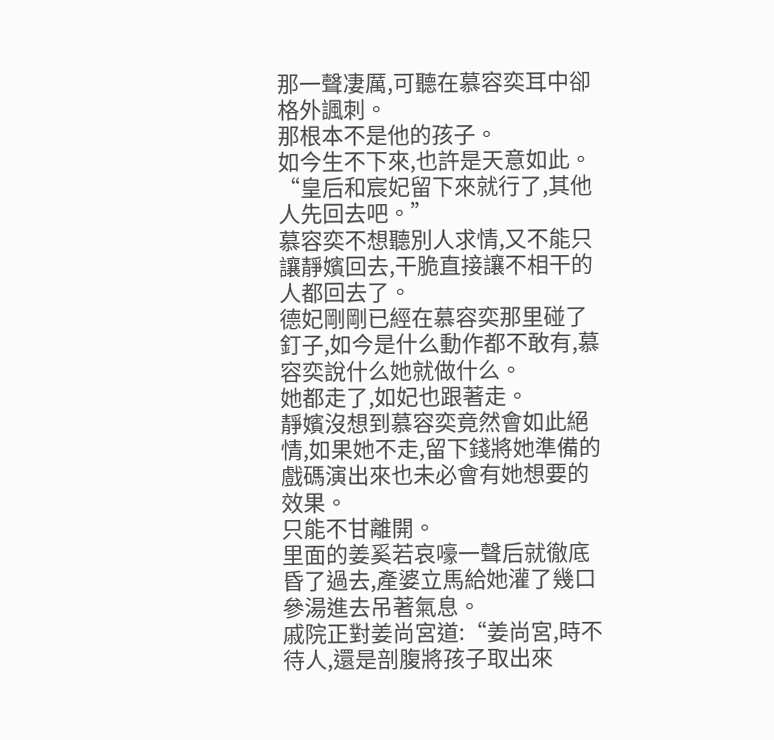那一聲凄厲,可聽在慕容奕耳中卻格外諷刺。
那根本不是他的孩子。
如今生不下來,也許是天意如此。
“皇后和宸妃留下來就行了,其他人先回去吧。”
慕容奕不想聽別人求情,又不能只讓靜嬪回去,干脆直接讓不相干的人都回去了。
德妃剛剛已經在慕容奕那里碰了釘子,如今是什么動作都不敢有,慕容奕說什么她就做什么。
她都走了,如妃也跟著走。
靜嬪沒想到慕容奕竟然會如此絕情,如果她不走,留下錢將她準備的戲碼演出來也未必會有她想要的效果。
只能不甘離開。
里面的姜奚若哀嚎一聲后就徹底昏了過去,產婆立馬給她灌了幾口參湯進去吊著氣息。
戚院正對姜尚宮道:“姜尚宮,時不待人,還是剖腹將孩子取出來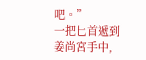吧。”
一把匕首遞到姜尚宮手中,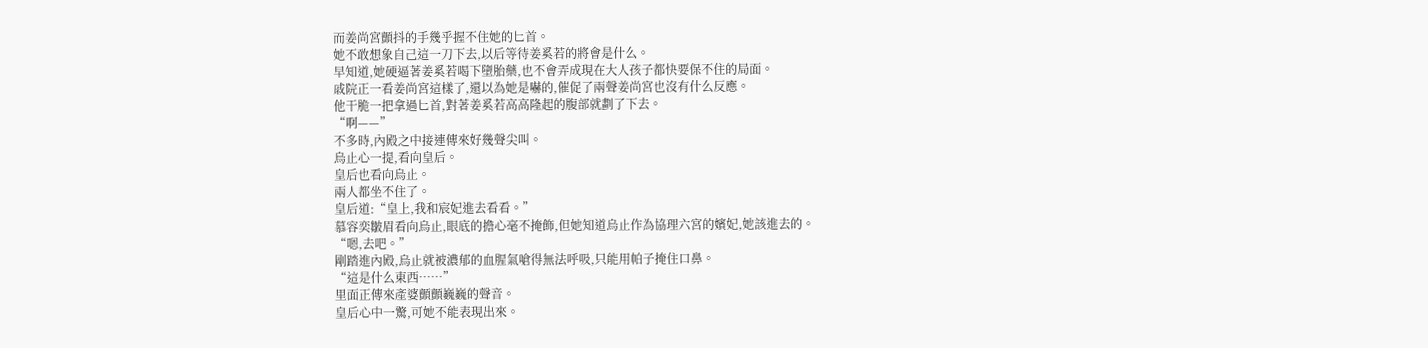而姜尚宮顫抖的手幾乎握不住她的匕首。
她不敢想象自己這一刀下去,以后等待姜奚若的將會是什么。
早知道,她硬逼著姜奚若喝下墮胎藥,也不會弄成現在大人孩子都快要保不住的局面。
戚院正一看姜尚宮這樣了,還以為她是嚇的,催促了兩聲姜尚宮也沒有什么反應。
他干脆一把拿過匕首,對著姜奚若高高隆起的腹部就劃了下去。
“啊——”
不多時,內殿之中接連傳來好幾聲尖叫。
烏止心一提,看向皇后。
皇后也看向烏止。
兩人都坐不住了。
皇后道:“皇上,我和宸妃進去看看。”
慕容奕皺眉看向烏止,眼底的擔心毫不掩飾,但她知道烏止作為協理六宮的嬪妃,她該進去的。
“嗯,去吧。”
剛踏進內殿,烏止就被濃郁的血腥氣嗆得無法呼吸,只能用帕子掩住口鼻。
“這是什么東西……”
里面正傳來產婆顫顫巍巍的聲音。
皇后心中一驚,可她不能表現出來。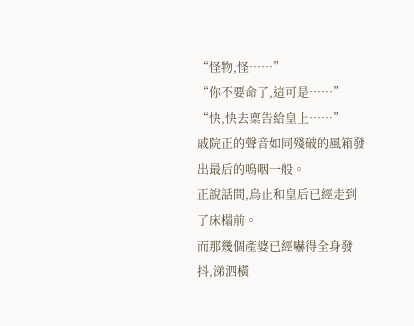“怪物,怪……”
“你不要命了,這可是……”
“快,快去稟告給皇上……”
戚院正的聲音如同殘破的風箱發出最后的嗚咽一般。
正說話間,烏止和皇后已經走到了床榻前。
而那幾個產婆已經嚇得全身發抖,涕泗橫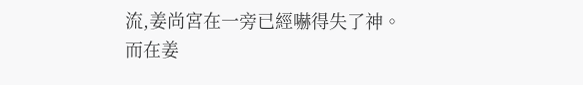流,姜尚宮在一旁已經嚇得失了神。
而在姜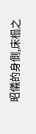昭儀的身側,床榻之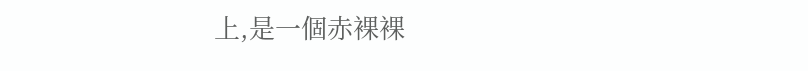上,是一個赤裸裸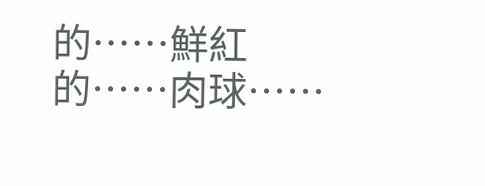的……鮮紅的……肉球……